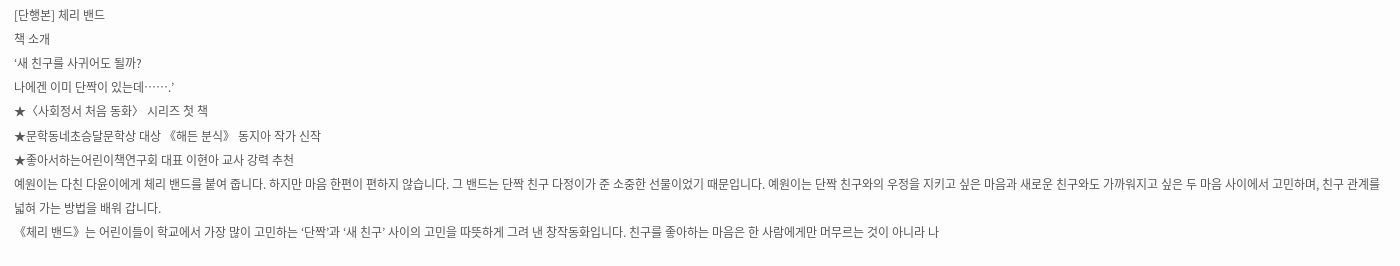[단행본] 체리 밴드
책 소개
‘새 친구를 사귀어도 될까?
나에겐 이미 단짝이 있는데…….’
★〈사회정서 처음 동화〉 시리즈 첫 책
★문학동네초승달문학상 대상 《해든 분식》 동지아 작가 신작
★좋아서하는어린이책연구회 대표 이현아 교사 강력 추천
예원이는 다친 다윤이에게 체리 밴드를 붙여 줍니다. 하지만 마음 한편이 편하지 않습니다. 그 밴드는 단짝 친구 다정이가 준 소중한 선물이었기 때문입니다. 예원이는 단짝 친구와의 우정을 지키고 싶은 마음과 새로운 친구와도 가까워지고 싶은 두 마음 사이에서 고민하며, 친구 관계를 넓혀 가는 방법을 배워 갑니다.
《체리 밴드》는 어린이들이 학교에서 가장 많이 고민하는 ‘단짝’과 ‘새 친구’ 사이의 고민을 따뜻하게 그려 낸 창작동화입니다. 친구를 좋아하는 마음은 한 사람에게만 머무르는 것이 아니라 나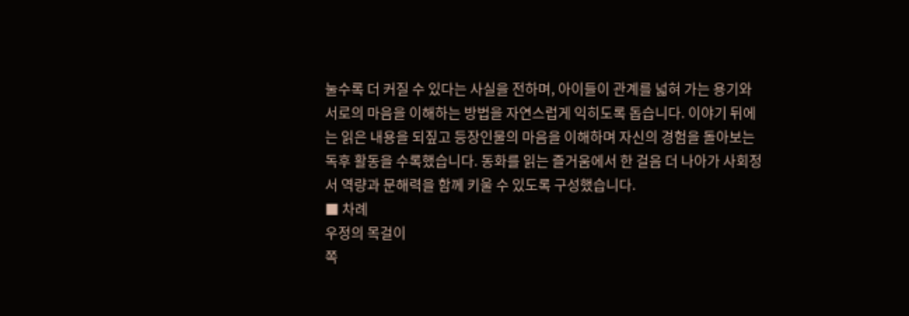눌수록 더 커질 수 있다는 사실을 전하며, 아이들이 관계를 넓혀 가는 용기와 서로의 마음을 이해하는 방법을 자연스럽게 익히도록 돕습니다. 이야기 뒤에는 읽은 내용을 되짚고 등장인물의 마음을 이해하며 자신의 경험을 돌아보는 독후 활동을 수록했습니다. 동화를 읽는 즐거움에서 한 걸음 더 나아가 사회정서 역량과 문해력을 함께 키울 수 있도록 구성했습니다.
■ 차례
우정의 목걸이
쪽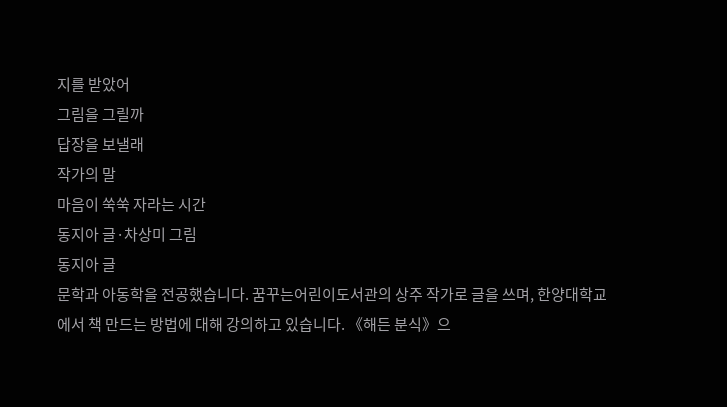지를 받았어
그림을 그릴까
답장을 보낼래
작가의 말
마음이 쑥쑥 자라는 시간
동지아 글·차상미 그림
동지아 글
문학과 아동학을 전공했습니다. 꿈꾸는어린이도서관의 상주 작가로 글을 쓰며, 한양대학교에서 책 만드는 방법에 대해 강의하고 있습니다. 《해든 분식》으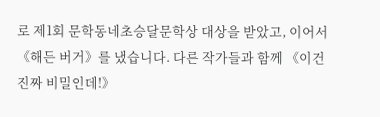로 제1회 문학동네초승달문학상 대상을 받았고, 이어서 《해든 버거》를 냈습니다. 다른 작가들과 함께 《이건 진짜 비밀인데!》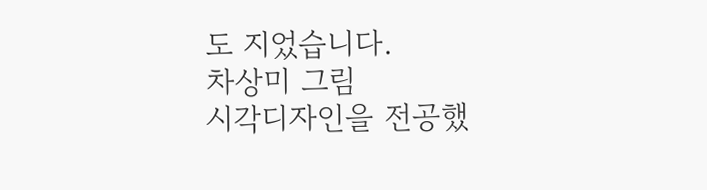도 지었습니다.
차상미 그림
시각디자인을 전공했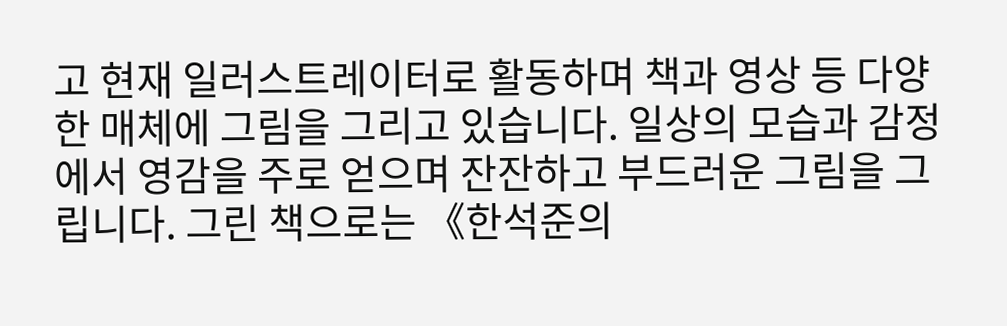고 현재 일러스트레이터로 활동하며 책과 영상 등 다양한 매체에 그림을 그리고 있습니다. 일상의 모습과 감정에서 영감을 주로 얻으며 잔잔하고 부드러운 그림을 그립니다. 그린 책으로는 《한석준의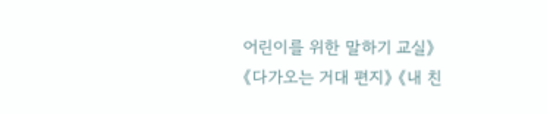어린이를 위한 말하기 교실》 《다가오는 거대 편지》 《내 친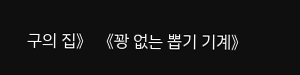구의 집》 《꽝 없는 뽑기 기계》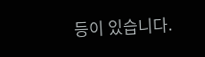등이 있습니다.